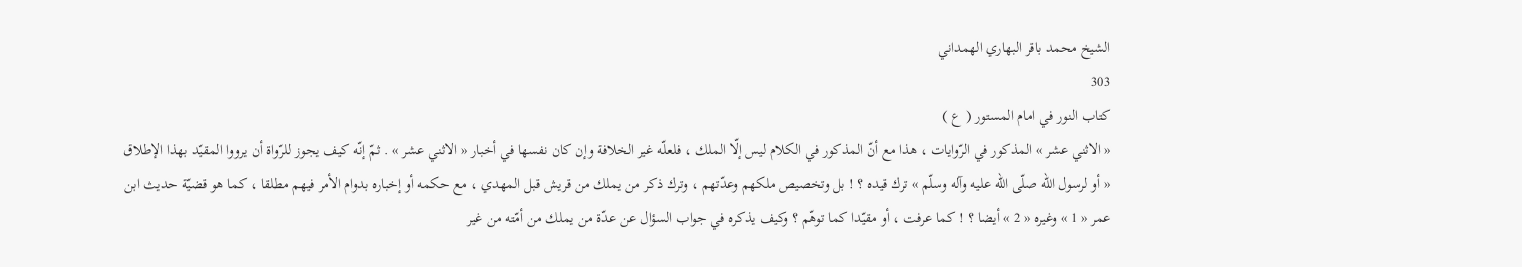الشيخ محمد باقر البهاري الهمداني
303
كتاب النور في امام المستور ( ع )
« الاثني عشر » المذكور في الرّوايات ، هذا مع أنّ المذكور في الكلام ليس إلّا الملك ، فلعلّه غير الخلافة وإن كان نفسها في أخبار « الاثني عشر » . ثمّ إنّه كيف يجوز للرّواة أن يرووا المقيّد بهذا الإطلاق « أو لرسول اللّه صلّى اللّه عليه وآله وسلّم » ترك قيده ؟ ! بل وتخصيص ملكهم وعدّتهم ، وترك ذكر من يملك من قريش قبل المهدي ، مع حكمه أو إخباره بدوام الأمر فيهم مطلقا ، كما هو قضيّة حديث ابن عمر « 1 » وغيره « 2 » أيضا ؟ ! كما عرفت ، أو مقيّدا كما توهّم ؟ وكيف يذكره في جواب السؤال عن عدّة من يملك من أمّته من غير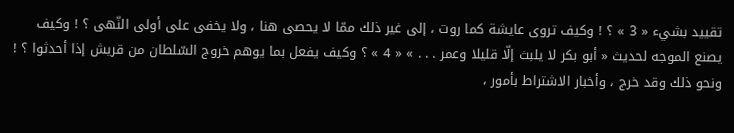تقييد بشيء « 3 » ؟ ! وكيف تروى عايشة كما روت ، إلى غير ذلك ممّا لا يحصى هنا ، ولا يخفى على أولى النّهى ؟ ! وكيف يصنع الموجه لحديث « أبو بكر لا يلبث إلّا قليلا وعمر . . . » « 4 » ؟ وكيف يفعل بما يوهم خروج السّلطان من قريش إذا أحدثوا ؟ ! ونحو ذلك وقد خرج ، وأخبار الاشتراط بأمور ،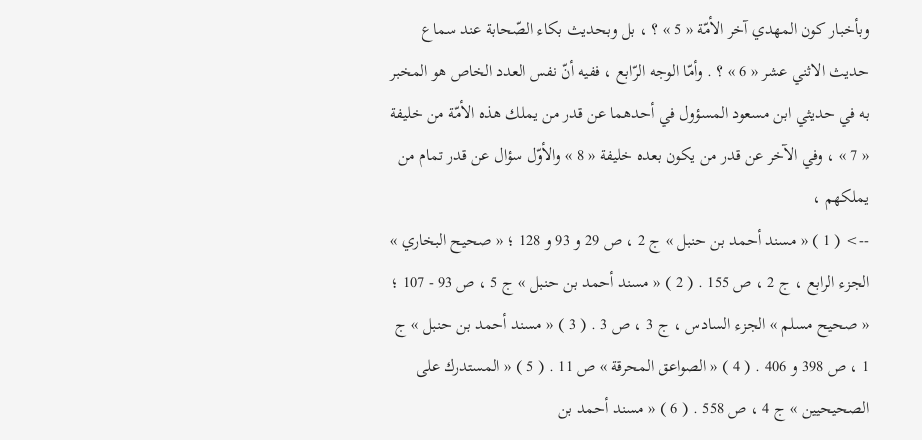وبأخبار كون المهدي آخر الأمّة « 5 » ؟ ، بل وبحديث بكاء الصّحابة عند سماع حديث الاثني عشر « 6 » ؟ . وأمّا الوجه الرّابع ، ففيه أنّ نفس العدد الخاص هو المخبر به في حديثي ابن مسعود المسؤول في أحدهما عن قدر من يملك هذه الأمّة من خليفة « 7 » ، وفي الآخر عن قدر من يكون بعده خليفة « 8 » والأوّل سؤال عن قدر تمام من يملكهم ،
--> ( 1 ) « مسند أحمد بن حنبل » ج 2 ، ص 29 و 93 و 128 ؛ « صحيح البخاري » الجزء الرابع ، ج 2 ، ص 155 . ( 2 ) « مسند أحمد بن حنبل » ج 5 ، ص 93 - 107 ؛ « صحيح مسلم » الجزء السادس ، ج 3 ، ص 3 . ( 3 ) « مسند أحمد بن حنبل » ج 1 ، ص 398 و 406 . ( 4 ) « الصواعق المحرقة » ص 11 . ( 5 ) « المستدرك على الصحيحيين » ج 4 ، ص 558 . ( 6 ) « مسند أحمد بن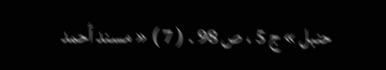حنبل » ج 5 ، ص 98 . ( 7 ) « مسند أحمد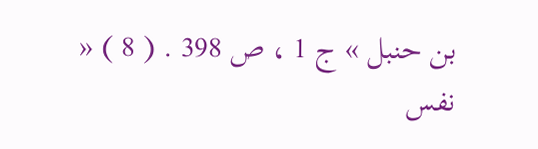بن حنبل » ج 1 ، ص 398 . ( 8 ) « نفس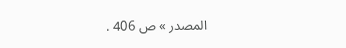المصدر » ص 406 .